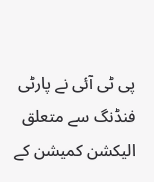پی ٹی آئی نے پارٹی فنڈنگ سے متعلق الیکشن کمیشن کے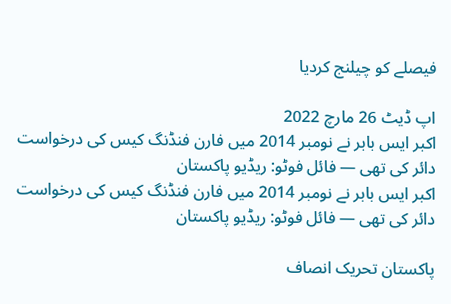فیصلے کو چیلنج کردیا

اپ ڈیٹ 26 مارچ 2022
اکبر ایس بابر نے نومبر 2014 میں فارن فنڈنگ کیس کی درخواست دائر کی تھی — فائل فوٹو: ریڈیو پاکستان
اکبر ایس بابر نے نومبر 2014 میں فارن فنڈنگ کیس کی درخواست دائر کی تھی — فائل فوٹو: ریڈیو پاکستان

پاکستان تحریک انصاف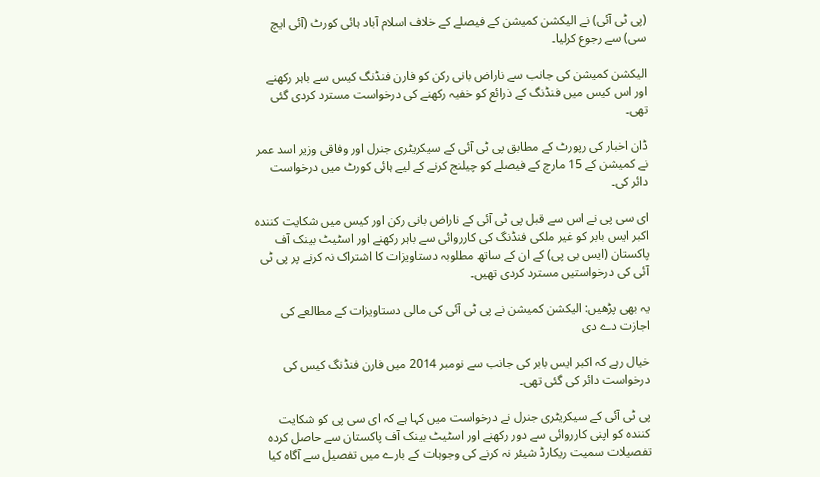(پی ٹی آئی) نے الیکشن کمیشن کے فیصلے کے خلاف اسلام آباد ہائی کورٹ (آئی ایچ سی) سے رجوع کرلیا۔

الیکشن کمیشن کی جانب سے ناراض بانی رکن کو فارن فنڈنگ کیس سے باہر رکھنے اور اس کیس میں فنڈنگ کے ذرائع کو خفیہ رکھنے کی درخواست مسترد کردی گئی تھی۔

ڈان اخبار کی رپورٹ کے مطابق پی ٹی آئی کے سیکریٹری جنرل اور وفاقی وزیر اسد عمر نے کمیشن کے 15 مارچ کے فیصلے کو چیلنج کرنے کے لیے ہائی کورٹ میں درخواست دائر کی۔

ای سی پی نے اس سے قبل پی ٹی آئی کے ناراض بانی رکن اور کیس میں شکایت کنندہ اکبر ایس بابر کو غیر ملکی فنڈنگ کی کارروائی سے باہر رکھنے اور اسٹیٹ بینک آف پاکستان (ایس بی پی) کے ان کے ساتھ مطلوبہ دستاویزات کا اشتراک نہ کرنے پر پی ٹی آئی کی درخواستیں مسترد کردی تھیں۔

یہ بھی پڑھیں: الیکشن کمیشن نے پی ٹی آئی کی مالی دستاویزات کے مطالعے کی اجازت دے دی

خیال رہے کہ اکبر ایس بابر کی جانب سے نومبر 2014 میں فارن فنڈنگ کیس کی درخواست دائر کی گئی تھی۔

پی ٹی آئی کے سیکریٹری جنرل نے درخواست میں کہا ہے کہ ای سی پی کو شکایت کنندہ کو اپنی کارروائی سے دور رکھنے اور اسٹیٹ بینک آف پاکستان سے حاصل کردہ تفصیلات سمیت ریکارڈ شیئر نہ کرنے کی وجوہات کے بارے میں تفصیل سے آگاہ کیا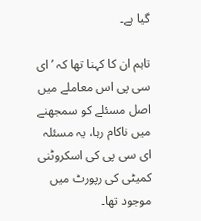گیا ہے۔

تاہم ان کا کہنا تھا کہ ’ای سی پی اس معاملے میں اصل مسئلے کو سمجھنے میں ناکام رہا، یہ مسئلہ ای سی پی کی اسکروٹنی کمیٹی کی رپورٹ میں موجود تھا۔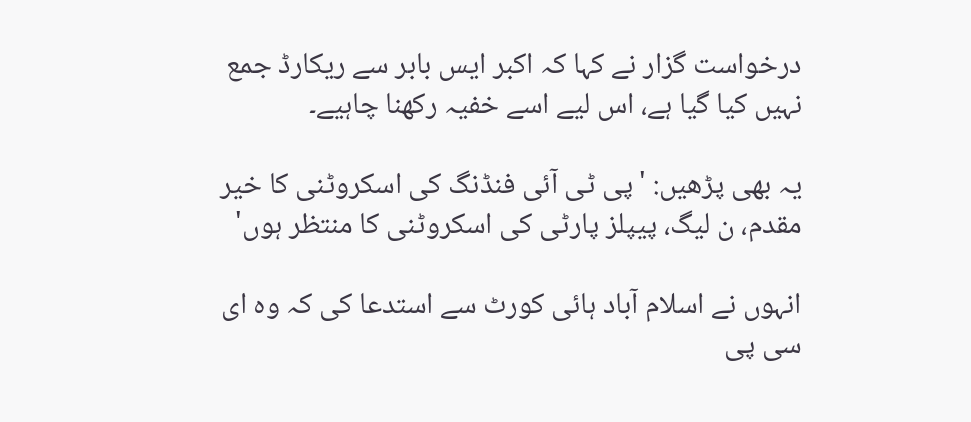درخواست گزار نے کہا کہ اکبر ایس بابر سے ریکارڈ جمع نہیں کیا گیا ہے، اس لیے اسے خفیہ رکھنا چاہیے۔

یہ بھی پڑھیں: 'پی ٹی آئی فنڈنگ کی اسکروٹنی کا خیر مقدم، ن لیگ، پیپلز پارٹی کی اسکروٹنی کا منتظر ہوں'

انہوں نے اسلام آباد ہائی کورٹ سے استدعا کی کہ وہ ای سی پی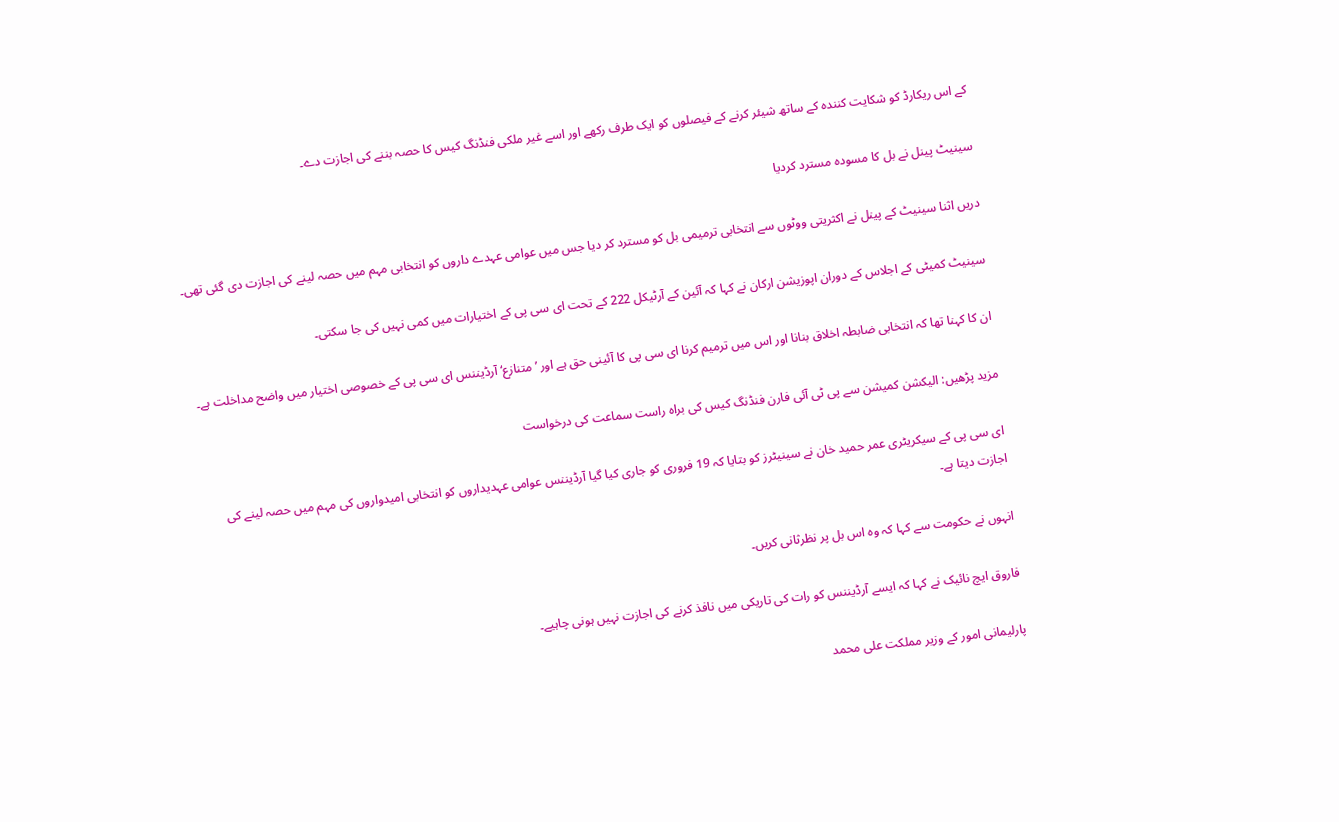کے اس ریکارڈ کو شکایت کنندہ کے ساتھ شیئر کرنے کے فیصلوں کو ایک طرف رکھے اور اسے غیر ملکی فنڈنگ کیس کا حصہ بننے کی اجازت دے۔

سینیٹ پینل نے بل کا مسودہ مسترد کردیا

دریں اثنا سینیٹ کے پینل نے اکثریتی ووٹوں سے انتخابی ترمیمی بل کو مسترد کر دیا جس میں عوامی عہدے داروں کو انتخابی مہم میں حصہ لینے کی اجازت دی گئی تھی۔

سینیٹ کمیٹی کے اجلاس کے دوران اپوزیشن ارکان نے کہا کہ آئین کے آرٹیکل 222 کے تحت ای سی پی کے اختیارات میں کمی نہیں کی جا سکتی۔

ان کا کہنا تھا کہ انتخابی ضابطہ اخلاق بنانا اور اس میں ترمیم کرنا ای سی پی کا آئینی حق ہے اور ’متنازع‘ آرڈیننس ای سی پی کے خصوصی اختیار میں واضح مداخلت ہے۔

مزید پڑھیں: الیکشن کمیشن سے پی ٹی آئی فارن فنڈنگ کیس کی براہ راست سماعت کی درخواست

ای سی پی کے سیکریٹری عمر حمید خان نے سینیٹرز کو بتایا کہ 19 فروری کو جاری کیا گیا آرڈیننس عوامی عہدیداروں کو انتخابی امیدواروں کی مہم میں حصہ لینے کی اجازت دیتا ہے۔

انہوں نے حکومت سے کہا کہ وہ اس بل پر نظرثانی کریں۔

فاروق ایچ نائیک نے کہا کہ ایسے آرڈیننس کو رات کی تاریکی میں نافذ کرنے کی اجازت نہیں ہونی چاہیے۔

پارلیمانی امور کے وزیر مملکت علی محمد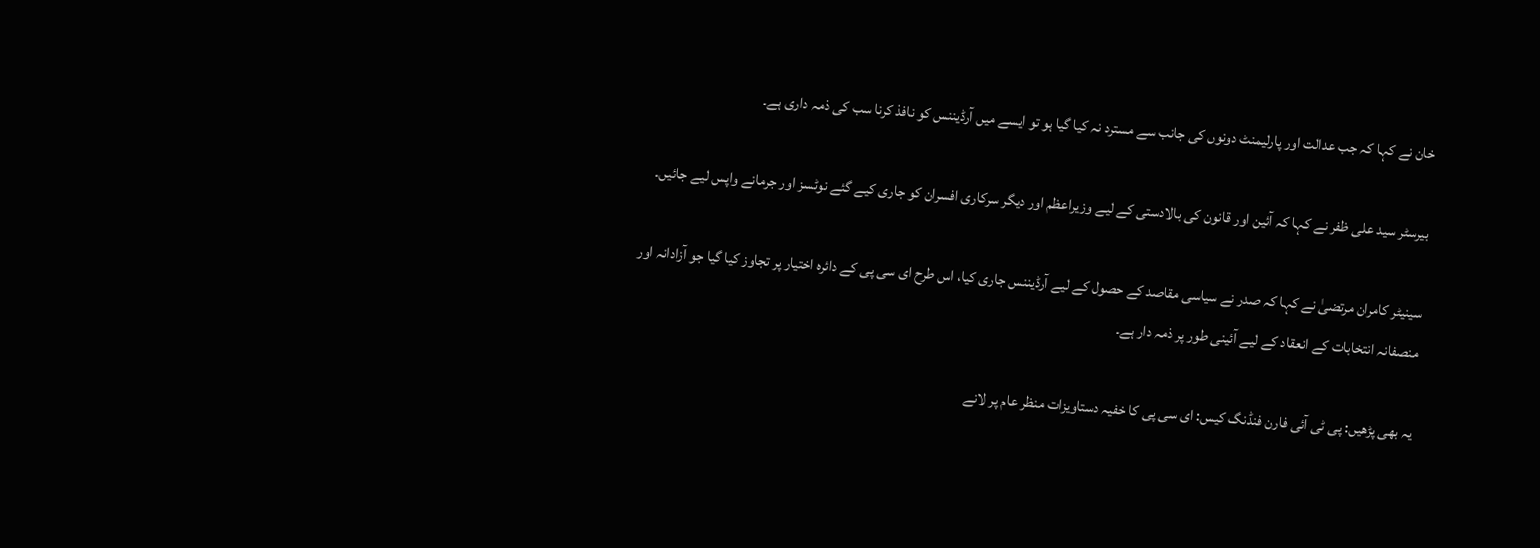خان نے کہا کہ جب عدالت اور پارلیمنٹ دونوں کی جانب سے مسترد نہ کیا گیا ہو تو ایسے میں آرڈیننس کو نافذ کرنا سب کی ذمہ داری ہے۔

بیرسٹر سید علی ظفر نے کہا کہ آئین اور قانون کی بالادستی کے لیے وزیراعظم اور دیگر سرکاری افسران کو جاری کیے گئے نوٹسز اور جرمانے واپس لیے جائیں۔

سینیٹر کامران مرتضیٰ نے کہا کہ صدر نے سیاسی مقاصد کے حصول کے لیے آرڈیننس جاری کیا، اس طرح ای سی پی کے دائرہ اختیار پر تجاوز کیا گیا جو آزادانہ اور منصفانہ انتخابات کے انعقاد کے لیے آئینی طور پر ذمہ دار ہے۔

یہ بھی پڑھیں: پی ٹی آئی فارن فنڈنگ کیس: ای سی پی کا خفیہ دستاویزات منظر عام پر لانے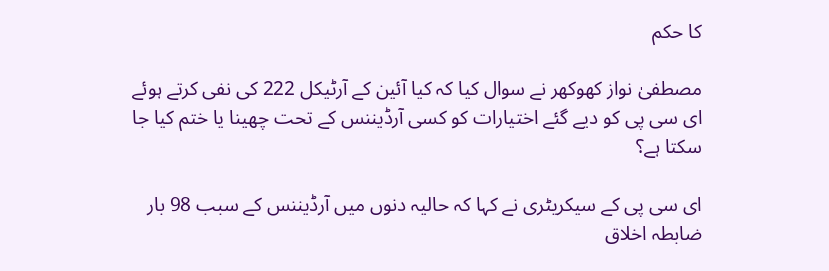کا حکم

مصطفیٰ نواز کھوکھر نے سوال کیا کہ کیا آئین کے آرٹیکل 222 کی نفی کرتے ہوئے ای سی پی کو دیے گئے اختیارات کو کسی آرڈیننس کے تحت چھینا یا ختم کیا جا سکتا ہے؟

ای سی پی کے سیکریٹری نے کہا کہ حالیہ دنوں میں آرڈیننس کے سبب 98 بار ضابطہ اخلاق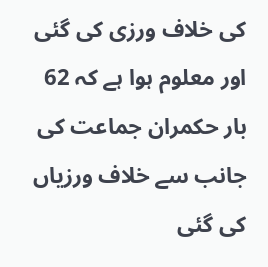کی خلاف ورزی کی گئی اور معلوم ہوا ہے کہ 62 بار حکمران جماعت کی جانب سے خلاف ورزیاں کی گئی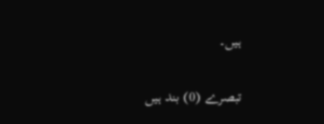ہیں۔

تبصرے (0) بند ہیں